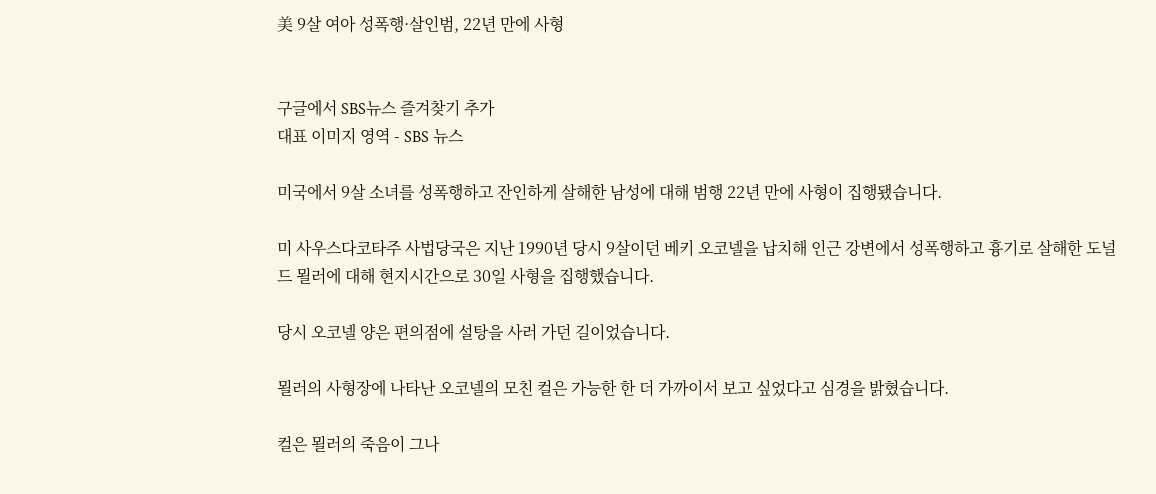美 9살 여아 성폭행·살인범, 22년 만에 사형


구글에서 SBS뉴스 즐겨찾기 추가
대표 이미지 영역 - SBS 뉴스

미국에서 9살 소녀를 성폭행하고 잔인하게 살해한 남성에 대해 범행 22년 만에 사형이 집행됐습니다.

미 사우스다코타주 사법당국은 지난 1990년 당시 9살이던 베키 오코넬을 납치해 인근 강변에서 성폭행하고 흉기로 살해한 도널드 묄러에 대해 현지시간으로 30일 사형을 집행했습니다.

당시 오코넬 양은 편의점에 설탕을 사러 가던 길이었습니다.

묄러의 사형장에 나타난 오코넬의 모친 컬은 가능한 한 더 가까이서 보고 싶었다고 심경을 밝혔습니다.

컬은 묄러의 죽음이 그나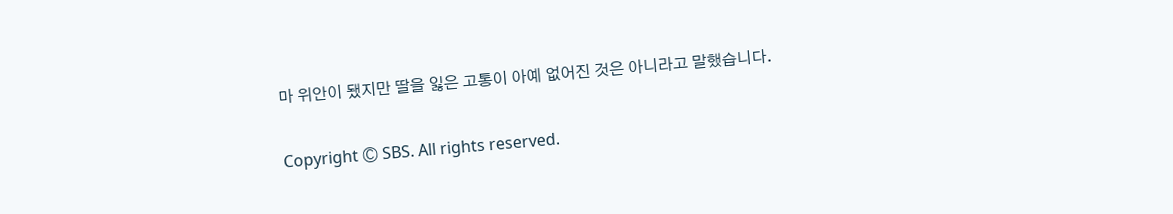마 위안이 됐지만 딸을 잃은 고통이 아예 없어진 것은 아니라고 말했습니다.

Copyright Ⓒ SBS. All rights reserved.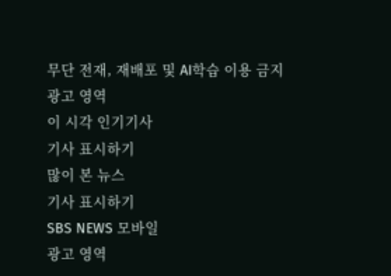무단 전재, 재배포 및 AI학습 이용 금지
광고 영역
이 시각 인기기사
기사 표시하기
많이 본 뉴스
기사 표시하기
SBS NEWS 모바일
광고 영역